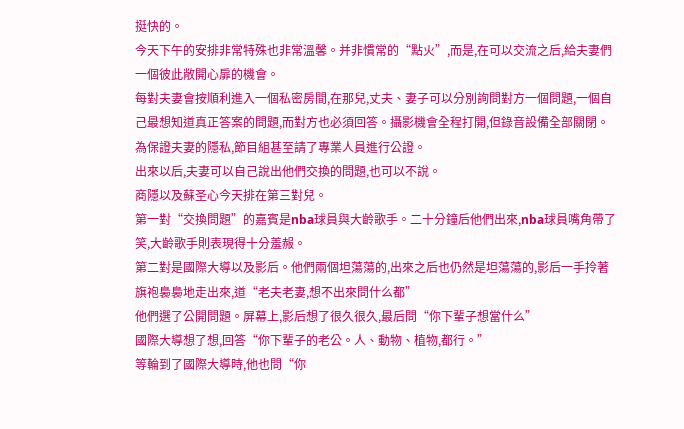挺快的。
今天下午的安排非常特殊也非常溫馨。并非慣常的“點火”,而是,在可以交流之后,給夫妻們一個彼此敞開心扉的機會。
每對夫妻會按順利進入一個私密房間,在那兒,丈夫、妻子可以分別詢問對方一個問題,一個自己最想知道真正答案的問題,而對方也必須回答。攝影機會全程打開,但錄音設備全部關閉。為保證夫妻的隱私,節目組甚至請了專業人員進行公證。
出來以后,夫妻可以自己說出他們交換的問題,也可以不說。
商隱以及蘇圣心今天排在第三對兒。
第一對“交換問題”的嘉賓是nba球員與大齡歌手。二十分鐘后他們出來,nba球員嘴角帶了笑,大齡歌手則表現得十分羞赧。
第二對是國際大導以及影后。他們兩個坦蕩蕩的,出來之后也仍然是坦蕩蕩的,影后一手拎著旗袍裊裊地走出來,道“老夫老妻,想不出來問什么都”
他們選了公開問題。屏幕上,影后想了很久很久,最后問“你下輩子想當什么”
國際大導想了想,回答“你下輩子的老公。人、動物、植物,都行。”
等輪到了國際大導時,他也問“你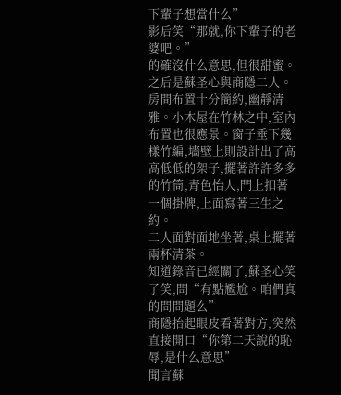下輩子想當什么”
影后笑“那就,你下輩子的老婆吧。”
的確沒什么意思,但很甜蜜。
之后是蘇圣心與商隱二人。
房間布置十分簡約,幽靜清雅。小木屋在竹林之中,室內布置也很應景。窗子垂下幾樣竹編,墻壁上則設計出了高高低低的架子,擺著許許多多的竹筒,青色怡人,門上扣著一個掛牌,上面寫著三生之約。
二人面對面地坐著,桌上擺著兩杯清茶。
知道錄音已經關了,蘇圣心笑了笑,問“有點尷尬。咱們真的問問題么”
商隱抬起眼皮看著對方,突然直接開口“你第二天說的恥辱,是什么意思”
聞言蘇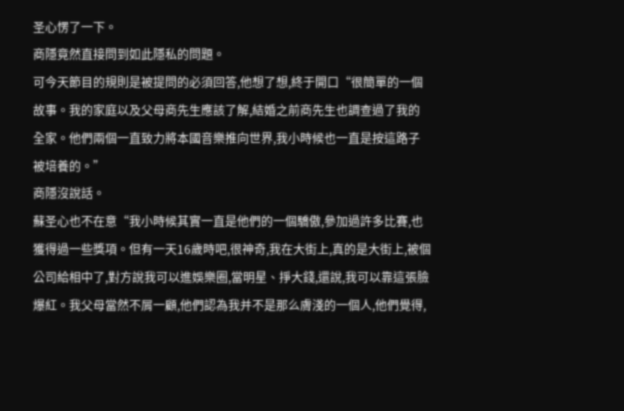圣心愣了一下。
商隱竟然直接問到如此隱私的問題。
可今天節目的規則是被提問的必須回答,他想了想,終于開口“很簡單的一個故事。我的家庭以及父母商先生應該了解,結婚之前商先生也調查過了我的全家。他們兩個一直致力將本國音樂推向世界,我小時候也一直是按這路子被培養的。”
商隱沒說話。
蘇圣心也不在意“我小時候其實一直是他們的一個驕傲,參加過許多比賽,也獲得過一些獎項。但有一天16歲時吧,很神奇,我在大街上,真的是大街上,被個公司給相中了,對方說我可以進娛樂圈,當明星、掙大錢,還說,我可以靠這張臉爆紅。我父母當然不屑一顧,他們認為我并不是那么膚淺的一個人,他們覺得,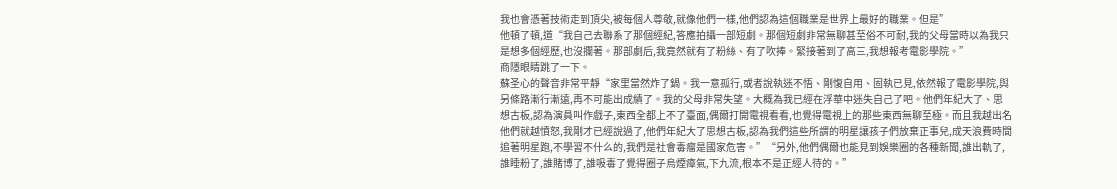我也會憑著技術走到頂尖,被每個人尊敬,就像他們一樣,他們認為這個職業是世界上最好的職業。但是”
他頓了頓,道“我自己去聯系了那個經紀,答應拍攝一部短劇。那個短劇非常無聊甚至俗不可耐,我的父母當時以為我只是想多個經歷,也沒攔著。那部劇后,我竟然就有了粉絲、有了吹捧。緊接著到了高三,我想報考電影學院。”
商隱眼睛跳了一下。
蘇圣心的聲音非常平靜“家里當然炸了鍋。我一意孤行,或者說執迷不悟、剛愎自用、固執已見,依然報了電影學院,與另條路漸行漸遠,再不可能出成績了。我的父母非常失望。大概為我已經在浮華中迷失自己了吧。他們年紀大了、思想古板,認為演員叫作戲子,東西全都上不了臺面,偶爾打開電視看看,也覺得電視上的那些東西無聊至極。而且我越出名他們就越憤怒,我剛才已經說過了,他們年紀大了思想古板,認為我們這些所謂的明星讓孩子們放棄正事兒,成天浪費時間追著明星跑,不學習不什么的,我們是社會毒瘤是國家危害。”“另外,他們偶爾也能見到娛樂圈的各種新聞,誰出軌了,誰睡粉了,誰賭博了,誰吸毒了覺得圈子烏煙瘴氣,下九流,根本不是正經人待的。”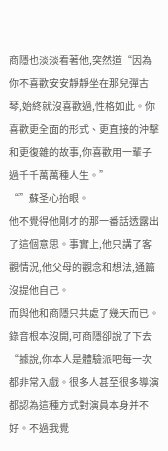商隱也淡淡看著他,突然道“因為你不喜歡安安靜靜坐在那兒彈古琴,始終就沒喜歡過,性格如此。你喜歡更全面的形式、更直接的沖擊和更復雜的故事,你喜歡用一輩子過千千萬萬種人生。”
“”蘇圣心抬眼。
他不覺得他剛才的那一番話透露出了這個意思。事實上,他只講了客觀情況,他父母的觀念和想法,通篇沒提他自己。
而與他和商隱只共處了幾天而已。
錄音根本沒開,可商隱卻說了下去“據說,你本人是體驗派吧每一次都非常入戲。很多人甚至很多導演都認為這種方式對演員本身并不好。不過我覺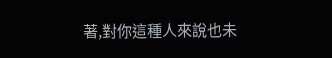著,對你這種人來說也未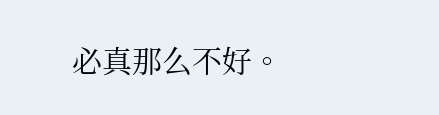必真那么不好。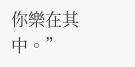你樂在其中。”